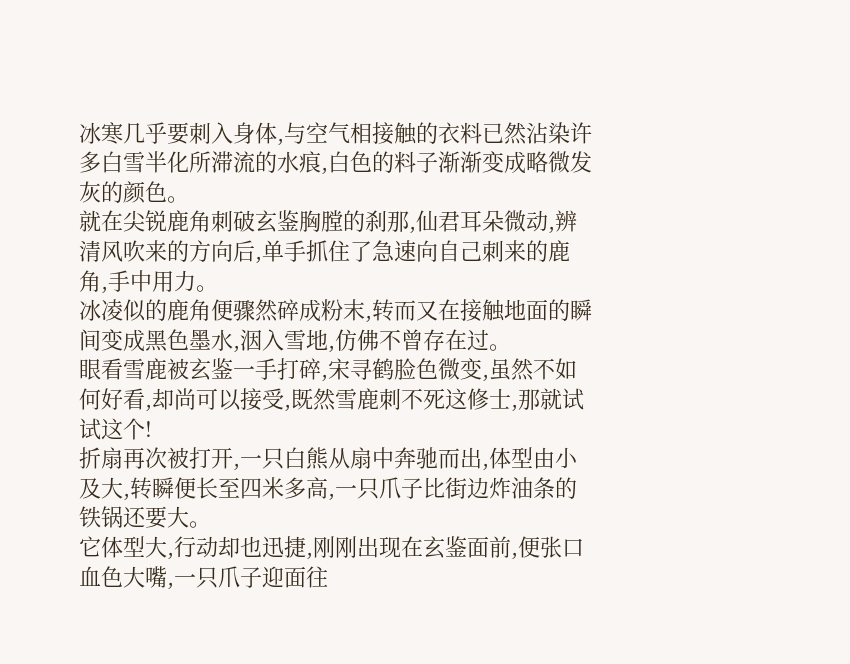冰寒几乎要刺入身体,与空气相接触的衣料已然沾染许多白雪半化所滞流的水痕,白色的料子渐渐变成略微发灰的颜色。
就在尖锐鹿角刺破玄鉴胸膛的刹那,仙君耳朵微动,辨清风吹来的方向后,单手抓住了急速向自己刺来的鹿角,手中用力。
冰凌似的鹿角便骤然碎成粉末,转而又在接触地面的瞬间变成黑色墨水,洇入雪地,仿佛不曾存在过。
眼看雪鹿被玄鉴一手打碎,宋寻鹤脸色微变,虽然不如何好看,却尚可以接受,既然雪鹿刺不死这修士,那就试试这个!
折扇再次被打开,一只白熊从扇中奔驰而出,体型由小及大,转瞬便长至四米多高,一只爪子比街边炸油条的铁锅还要大。
它体型大,行动却也迅捷,刚刚出现在玄鉴面前,便张口血色大嘴,一只爪子迎面往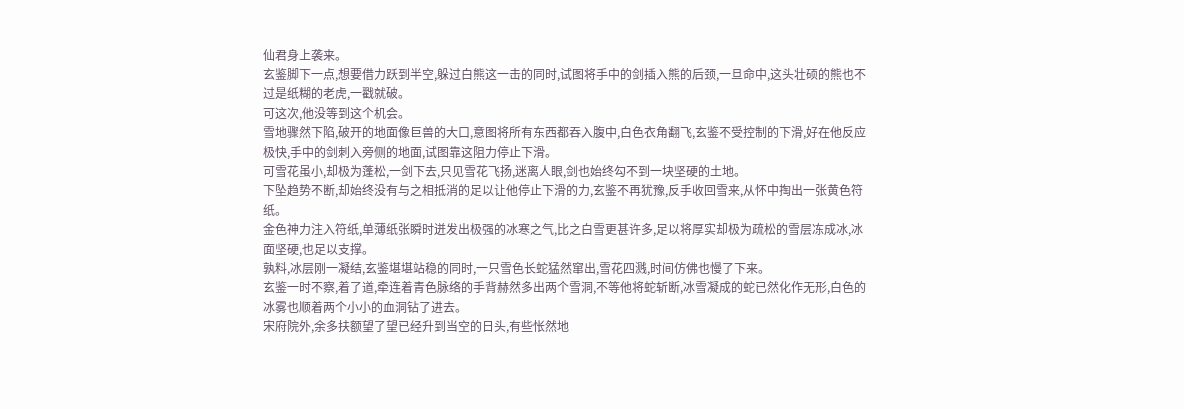仙君身上袭来。
玄鉴脚下一点,想要借力跃到半空,躲过白熊这一击的同时,试图将手中的剑插入熊的后颈,一旦命中,这头壮硕的熊也不过是纸糊的老虎,一戳就破。
可这次,他没等到这个机会。
雪地骤然下陷,破开的地面像巨兽的大口,意图将所有东西都吞入腹中,白色衣角翻飞,玄鉴不受控制的下滑,好在他反应极快,手中的剑刺入旁侧的地面,试图靠这阻力停止下滑。
可雪花虽小,却极为蓬松,一剑下去,只见雪花飞扬,迷离人眼,剑也始终勾不到一块坚硬的土地。
下坠趋势不断,却始终没有与之相抵消的足以让他停止下滑的力,玄鉴不再犹豫,反手收回雪来,从怀中掏出一张黄色符纸。
金色神力注入符纸,单薄纸张瞬时迸发出极强的冰寒之气,比之白雪更甚许多,足以将厚实却极为疏松的雪层冻成冰,冰面坚硬,也足以支撑。
孰料,冰层刚一凝结,玄鉴堪堪站稳的同时,一只雪色长蛇猛然窜出,雪花四溅,时间仿佛也慢了下来。
玄鉴一时不察,着了道,牵连着青色脉络的手背赫然多出两个雪洞,不等他将蛇斩断,冰雪凝成的蛇已然化作无形,白色的冰雾也顺着两个小小的血洞钻了进去。
宋府院外,余多扶额望了望已经升到当空的日头,有些怅然地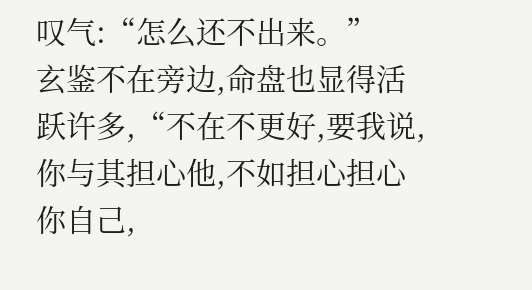叹气:“怎么还不出来。”
玄鉴不在旁边,命盘也显得活跃许多,“不在不更好,要我说,你与其担心他,不如担心担心你自己,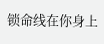锁命线在你身上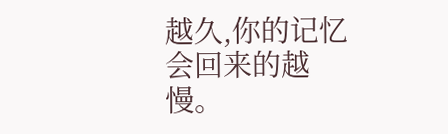越久,你的记忆会回来的越慢。